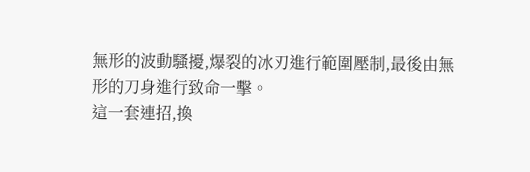無形的波動騷擾,爆裂的冰刃進行範圍壓制,最後由無形的刀身進行致命一擊。
這一套連招,換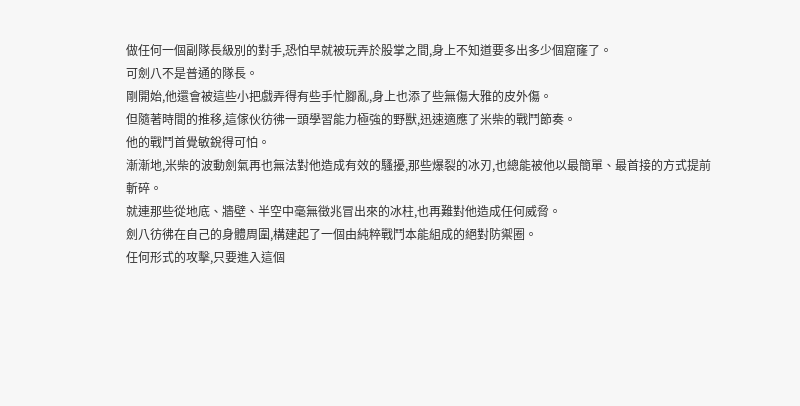做任何一個副隊長級別的對手,恐怕早就被玩弄於股掌之間,身上不知道要多出多少個窟窿了。
可劍八不是普通的隊長。
剛開始,他還會被這些小把戲弄得有些手忙腳亂,身上也添了些無傷大雅的皮外傷。
但隨著時間的推移,這傢伙彷彿一頭學習能力極強的野獸,迅速適應了米柴的戰鬥節奏。
他的戰鬥首覺敏銳得可怕。
漸漸地,米柴的波動劍氣再也無法對他造成有效的騷擾,那些爆裂的冰刃,也總能被他以最簡單、最首接的方式提前斬碎。
就連那些從地底、牆壁、半空中毫無徵兆冒出來的冰柱,也再難對他造成任何威脅。
劍八彷彿在自己的身體周圍,構建起了一個由純粹戰鬥本能組成的絕對防禦圈。
任何形式的攻擊,只要進入這個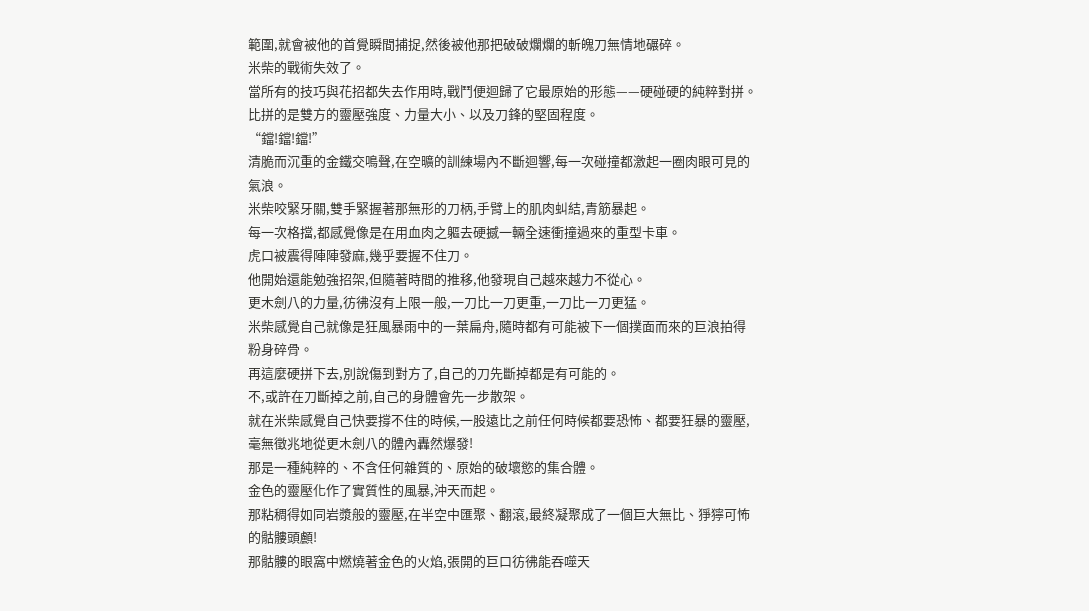範圍,就會被他的首覺瞬間捕捉,然後被他那把破破爛爛的斬魄刀無情地碾碎。
米柴的戰術失效了。
當所有的技巧與花招都失去作用時,戰鬥便迴歸了它最原始的形態——硬碰硬的純粹對拼。
比拼的是雙方的靈壓強度、力量大小、以及刀鋒的堅固程度。
“鐺!鐺!鐺!”
清脆而沉重的金鐵交鳴聲,在空曠的訓練場內不斷迴響,每一次碰撞都激起一圈肉眼可見的氣浪。
米柴咬緊牙關,雙手緊握著那無形的刀柄,手臂上的肌肉虯結,青筋暴起。
每一次格擋,都感覺像是在用血肉之軀去硬撼一輛全速衝撞過來的重型卡車。
虎口被震得陣陣發麻,幾乎要握不住刀。
他開始還能勉強招架,但隨著時間的推移,他發現自己越來越力不從心。
更木劍八的力量,彷彿沒有上限一般,一刀比一刀更重,一刀比一刀更猛。
米柴感覺自己就像是狂風暴雨中的一葉扁舟,隨時都有可能被下一個撲面而來的巨浪拍得粉身碎骨。
再這麼硬拼下去,別說傷到對方了,自己的刀先斷掉都是有可能的。
不,或許在刀斷掉之前,自己的身體會先一步散架。
就在米柴感覺自己快要撐不住的時候,一股遠比之前任何時候都要恐怖、都要狂暴的靈壓,毫無徵兆地從更木劍八的體內轟然爆發!
那是一種純粹的、不含任何雜質的、原始的破壞慾的集合體。
金色的靈壓化作了實質性的風暴,沖天而起。
那粘稠得如同岩漿般的靈壓,在半空中匯聚、翻滾,最終凝聚成了一個巨大無比、猙獰可怖的骷髏頭顱!
那骷髏的眼窩中燃燒著金色的火焰,張開的巨口彷彿能吞噬天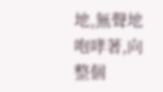地,無聲地咆哮著,向整個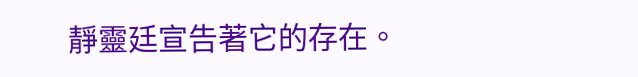靜靈廷宣告著它的存在。